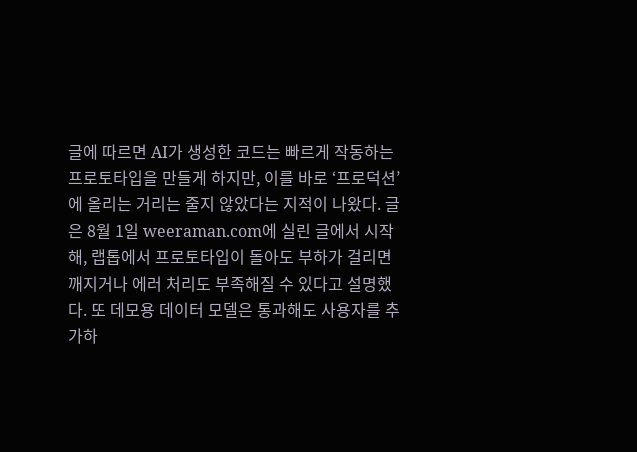글에 따르면 AI가 생성한 코드는 빠르게 작동하는 프로토타입을 만들게 하지만, 이를 바로 ‘프로덕션’에 올리는 거리는 줄지 않았다는 지적이 나왔다. 글은 8월 1일 weeraman.com에 실린 글에서 시작해, 랩톱에서 프로토타입이 돌아도 부하가 걸리면 깨지거나 에러 처리도 부족해질 수 있다고 설명했다. 또 데모용 데이터 모델은 통과해도 사용자를 추가하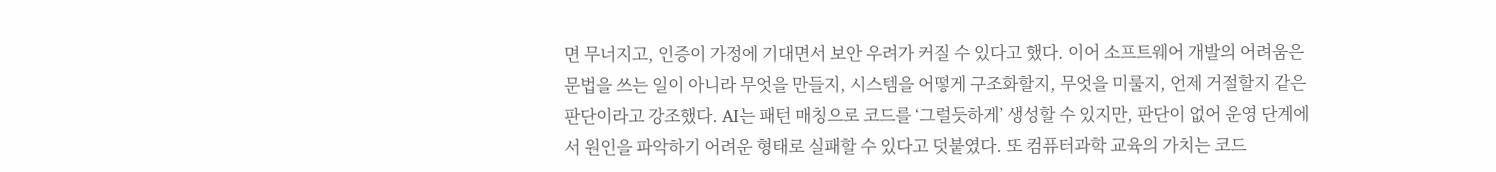면 무너지고, 인증이 가정에 기대면서 보안 우려가 커질 수 있다고 했다. 이어 소프트웨어 개발의 어려움은 문법을 쓰는 일이 아니라 무엇을 만들지, 시스템을 어떻게 구조화할지, 무엇을 미룰지, 언제 거절할지 같은 판단이라고 강조했다. AI는 패턴 매칭으로 코드를 ‘그럴듯하게’ 생성할 수 있지만, 판단이 없어 운영 단계에서 원인을 파악하기 어려운 형태로 실패할 수 있다고 덧붙였다. 또 컴퓨터과학 교육의 가치는 코드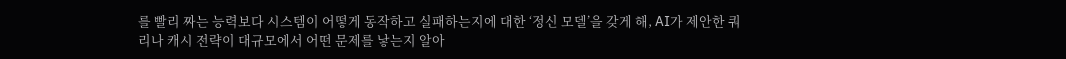를 빨리 짜는 능력보다 시스템이 어떻게 동작하고 실패하는지에 대한 ‘정신 모델’을 갖게 해, AI가 제안한 쿼리나 캐시 전략이 대규모에서 어떤 문제를 낳는지 알아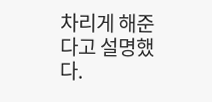차리게 해준다고 설명했다.